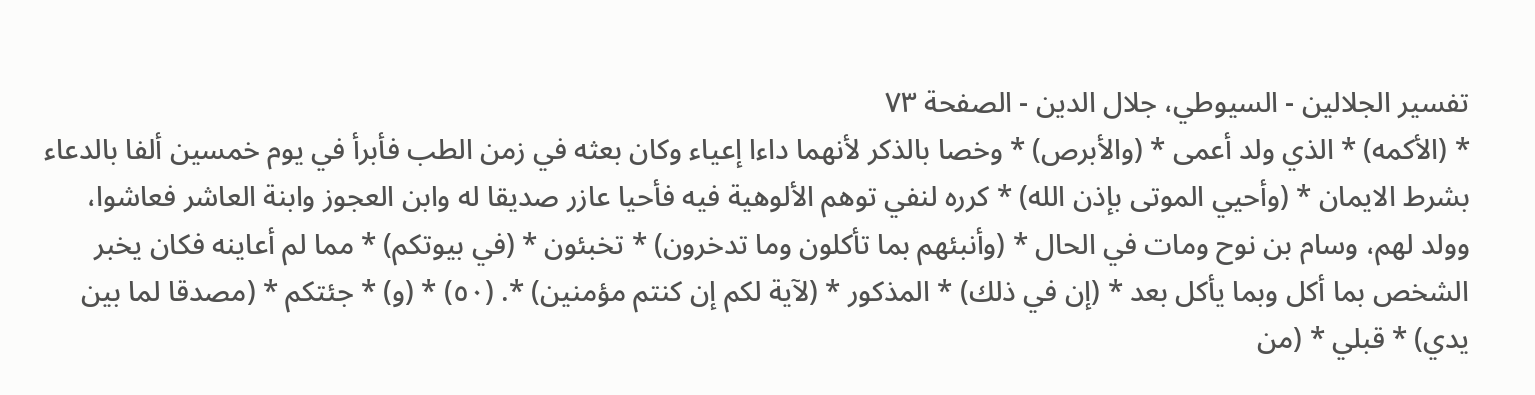تفسير الجلالين - السيوطي، جلال الدين - الصفحة ٧٣
* (الأكمه) * الذي ولد أعمى * (والأبرص) * وخصا بالذكر لأنهما داءا إعياء وكان بعثه في زمن الطب فأبرأ في يوم خمسين ألفا بالدعاء بشرط الايمان * (وأحيي الموتى بإذن الله) * كرره لنفي توهم الألوهية فيه فأحيا عازر صديقا له وابن العجوز وابنة العاشر فعاشوا، وولد لهم، وسام بن نوح ومات في الحال * (وأنبئهم بما تأكلون وما تدخرون) * تخبئون * (في بيوتكم) * مما لم أعاينه فكان يخبر الشخص بما أكل وبما يأكل بعد * (إن في ذلك) * المذكور * (لآية لكم إن كنتم مؤمنين) *. (٥٠) * (و) * جئتكم * (مصدقا لما بين يدي) * قبلي * (من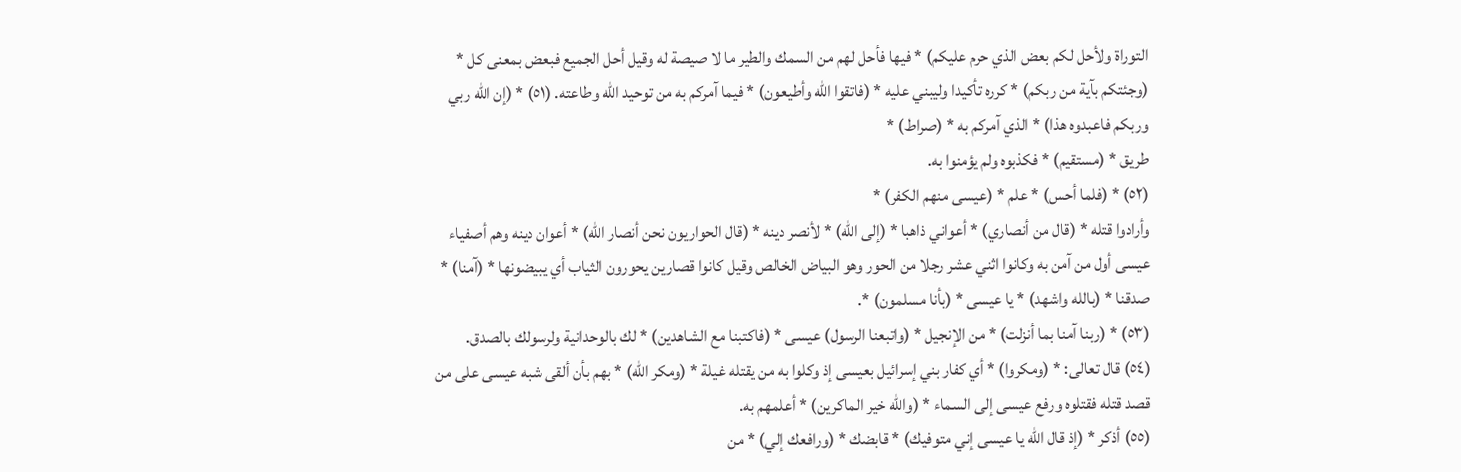التوراة ولأحل لكم بعض الذي حرم عليكم) * فيها فأحل لهم من السمك والطير ما لا صيصة له وقيل أحل الجميع فبعض بمعنى كل * (وجئتكم بآية من ربكم) * كرره تأكيدا وليبني عليه * (فاتقوا الله وأطيعون) * فيما آمركم به من توحيد الله وطاعته. (٥١) * (إن الله ربي وربكم فاعبدوه هذا) * الذي آمركم به * (صراط) *
طريق * (مستقيم) * فكذبوه ولم يؤمنوا به.
(٥٢) * (فلما أحس) * علم * (عيسى منهم الكفر) *
وأرادوا قتله * (قال من أنصاري) * أعواني ذاهبا * (إلى الله) * لأنصر دينه * (قال الحواريون نحن أنصار الله) * أعوان دينه وهم أصفياء عيسى أول من آمن به وكانوا اثني عشر رجلا من الحور وهو البياض الخالص وقيل كانوا قصارين يحورون الثياب أي يبيضونها * (آمنا) * صدقنا * (بالله واشهد) * يا عيسى * (بأنا مسلمون) *.
(٥٣) * (ربنا آمنا بما أنزلت) * من الإنجيل * (واتبعنا الرسول) عيسى * (فاكتبنا مع الشاهدين) * لك بالوحدانية ولرسولك بالصدق.
(٥٤) قال تعالى: * (ومكروا) * أي كفار بني إسرائيل بعيسى إذ وكلوا به من يقتله غيلة * (ومكر الله) * بهم بأن ألقى شبه عيسى على من قصد قتله فقتلوه ورفع عيسى إلى السماء * (والله خير الماكرين) * أعلمهم به.
(٥٥) أذكر * (إذ قال الله يا عيسى إني متوفيك) * قابضك * (ورافعك إلي) * من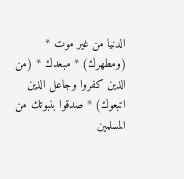الدنيا من غير موت * (ومطهرك) * مبعدك * (من الذين كفروا وجاعل الذين اتبعوك) * صدقوا بنبوتك من المسلمين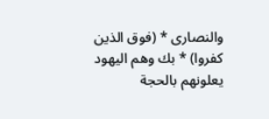والنصارى * (فوق الذين كفروا) * بك وهم اليهود يعلونهم بالحجة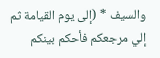والسيف * (إلى يوم القيامة ثم إلي مرجعكم فأحكم بينكم